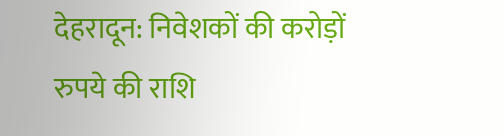देहरादून: निवेशकों की करोड़ों रुपये की राशि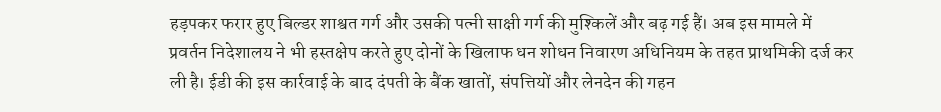हड़पकर फरार हुए बिल्डर शाश्वत गर्ग और उसकी पत्नी साक्षी गर्ग की मुश्किलें और बढ़ गई हैं। अब इस मामले में प्रवर्तन निदेशालय ने भी हस्तक्षेप करते हुए दोनों के खिलाफ धन शोधन निवारण अधिनियम के तहत प्राथमिकी दर्ज कर ली है। ईडी की इस कार्रवाई के बाद दंपती के बैंक खातों, संपत्तियों और लेनदेन की गहन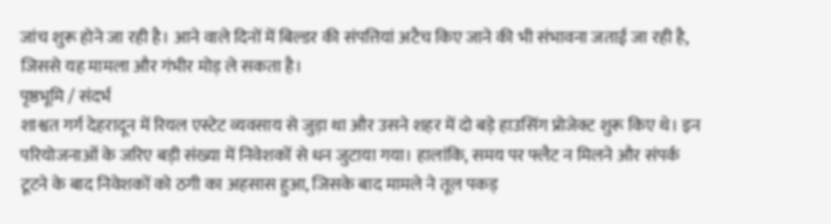जांच शुरू होने जा रही है। आने वाले दिनों में बिल्डर की संपत्तियां अटैच किए जाने की भी संभावना जताई जा रही है, जिससे यह मामला और गंभीर मोड़ ले सकता है।
पृष्ठभूमि / संदर्भ
शाश्वत गर्ग देहरादून में रियल एस्टेट व्यवसाय से जुड़ा था और उसने शहर में दो बड़े हाउसिंग प्रोजेक्ट शुरू किए थे। इन परियोजनाओं के जरिए बड़ी संख्या में निवेशकों से धन जुटाया गया। हालांकि, समय पर फ्लैट न मिलने और संपर्क टूटने के बाद निवेशकों को ठगी का अहसास हुआ, जिसके बाद मामले ने तूल पकड़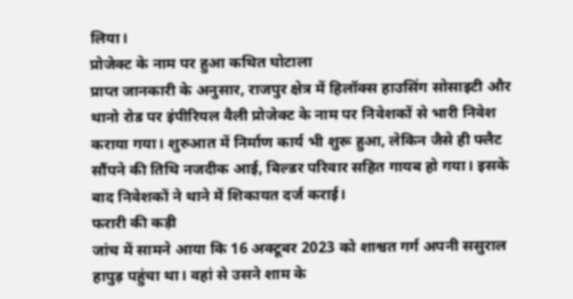लिया।
प्रोजेक्ट के नाम पर हुआ कथित घोटाला
प्राप्त जानकारी के अनुसार, राजपुर क्षेत्र में हिलॉक्स हाउसिंग सोसाइटी और थानो रोड पर इंपीरियल वैली प्रोजेक्ट के नाम पर निवेशकों से भारी निवेश कराया गया। शुरुआत में निर्माण कार्य भी शुरू हुआ, लेकिन जैसे ही फ्लैट सौंपने की तिथि नजदीक आई, बिल्डर परिवार सहित गायब हो गया। इसके बाद निवेशकों ने थाने में शिकायत दर्ज कराई।
फरारी की कड़ी
जांच में सामने आया कि 16 अक्टूबर 2023 को शाश्वत गर्ग अपनी ससुराल हापुड़ पहुंचा था। वहां से उसने शाम के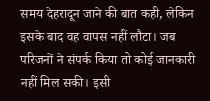समय देहरादून जाने की बात कही, लेकिन इसके बाद वह वापस नहीं लौटा। जब परिजनों ने संपर्क किया तो कोई जानकारी नहीं मिल सकी। इसी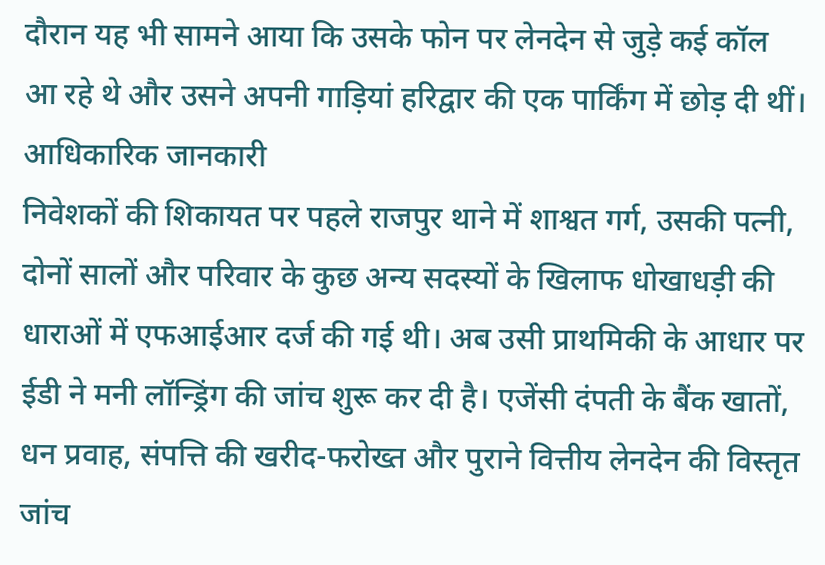दौरान यह भी सामने आया कि उसके फोन पर लेनदेन से जुड़े कई कॉल आ रहे थे और उसने अपनी गाड़ियां हरिद्वार की एक पार्किंग में छोड़ दी थीं।
आधिकारिक जानकारी
निवेशकों की शिकायत पर पहले राजपुर थाने में शाश्वत गर्ग, उसकी पत्नी, दोनों सालों और परिवार के कुछ अन्य सदस्यों के खिलाफ धोखाधड़ी की धाराओं में एफआईआर दर्ज की गई थी। अब उसी प्राथमिकी के आधार पर ईडी ने मनी लॉन्ड्रिंग की जांच शुरू कर दी है। एजेंसी दंपती के बैंक खातों, धन प्रवाह, संपत्ति की खरीद-फरोख्त और पुराने वित्तीय लेनदेन की विस्तृत जांच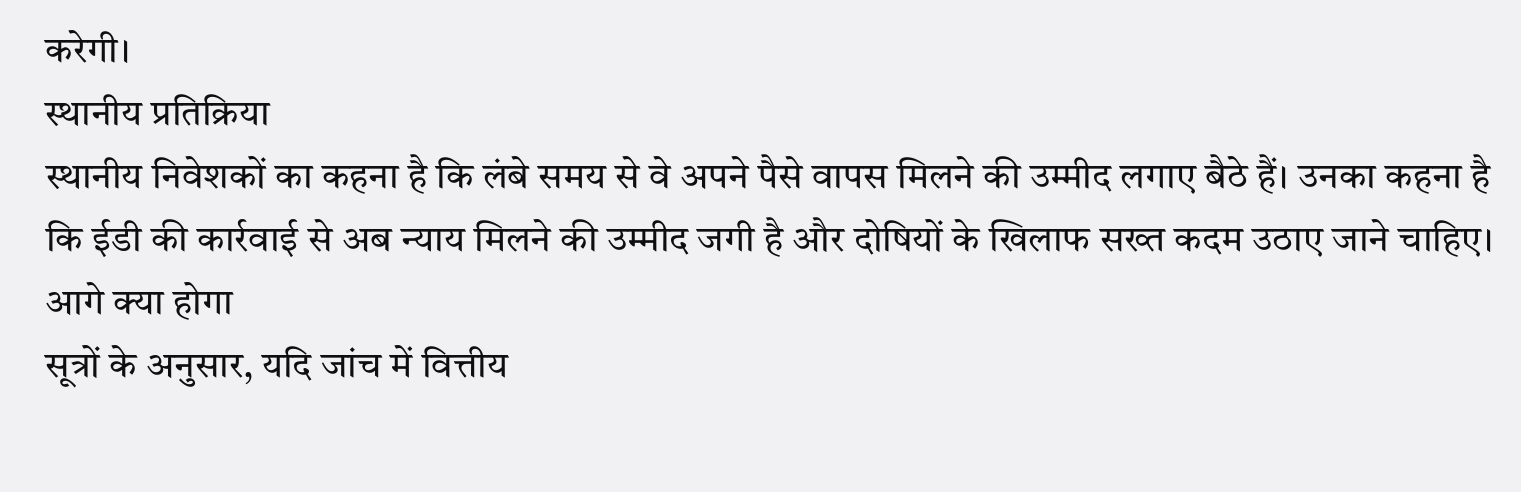करेगी।
स्थानीय प्रतिक्रिया
स्थानीय निवेशकों का कहना है कि लंबे समय से वे अपने पैसे वापस मिलने की उम्मीद लगाए बैठे हैं। उनका कहना है कि ईडी की कार्रवाई से अब न्याय मिलने की उम्मीद जगी है और दोषियों के खिलाफ सख्त कदम उठाए जाने चाहिए।
आगे क्या होगा
सूत्रों के अनुसार, यदि जांच में वित्तीय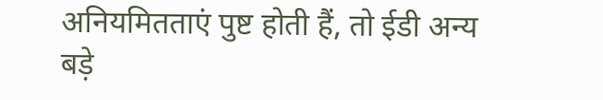अनियमितताएं पुष्ट होती हैं, तो ईडी अन्य बड़े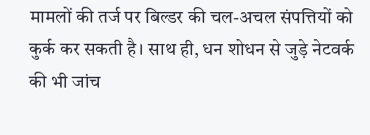मामलों की तर्ज पर बिल्डर की चल-अचल संपत्तियों को कुर्क कर सकती है। साथ ही, धन शोधन से जुड़े नेटवर्क की भी जांच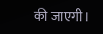की जाएगी।